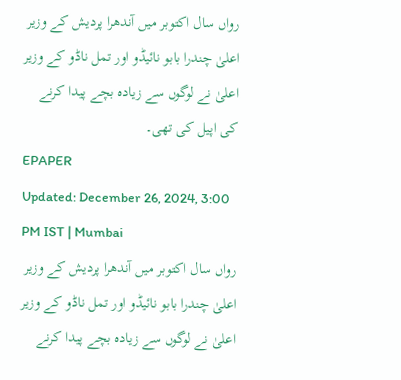رواں سال اکتوبر میں آندھرا پردیش کے وزیر اعلیٰ چندرا بابو نائیڈو اور تمل ناڈو کے وزیر اعلیٰ نے لوگوں سے زیادہ بچے پیدا کرنے کی اپیل کی تھی۔
EPAPER
Updated: December 26, 2024, 3:00 PM IST | Mumbai
رواں سال اکتوبر میں آندھرا پردیش کے وزیر اعلیٰ چندرا بابو نائیڈو اور تمل ناڈو کے وزیر اعلیٰ نے لوگوں سے زیادہ بچے پیدا کرنے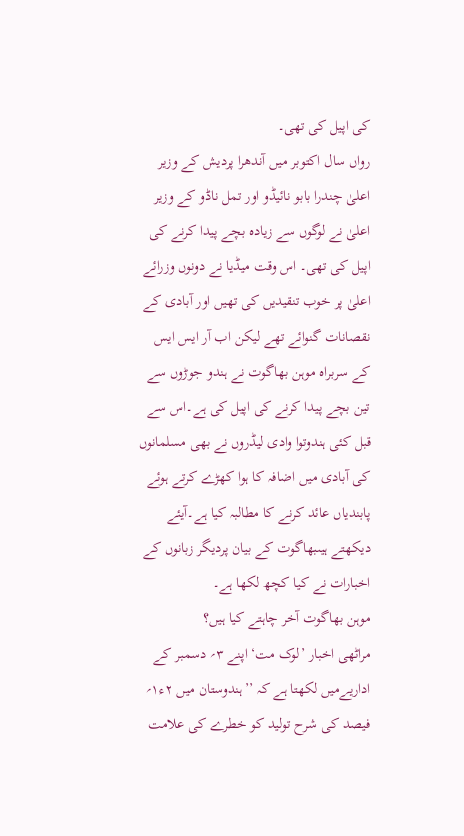کی اپیل کی تھی۔
رواں سال اکتوبر میں آندھرا پردیش کے وزیر اعلیٰ چندرا بابو نائیڈو اور تمل ناڈو کے وزیر اعلیٰ نے لوگوں سے زیادہ بچے پیدا کرنے کی اپیل کی تھی۔ اس وقت میڈیا نے دونوں وزرائے اعلیٰ پر خوب تنقیدیں کی تھیں اور آبادی کے نقصانات گنوائے تھے لیکن اب آر ایس ایس کے سربراہ موہن بھاگوت نے ہندو جوڑوں سے تین بچے پیدا کرنے کی اپیل کی ہے۔اس سے قبل کئی ہندوتوا وادی لیڈروں نے بھی مسلمانوں کی آبادی میں اضافہ کا ہوا کھڑے کرتے ہوئے پابندیاں عائد کرنے کا مطالبہ کیا ہے۔آیئے دیکھتے ہیںبھاگوت کے بیان پردیگر زبانوں کے اخبارات نے کیا کچھ لکھا ہے۔
موہن بھاگوت آخر چاہتے کیا ہیں؟
مراٹھی اخبار ’لوک مت‘ اپنے ۳؍ دسمبر کے اداریےمیں لکھتا ہے کہ ’’ہندوستان میں ۲ء۱؍ فیصد کی شرح تولید کو خطرے کی علامت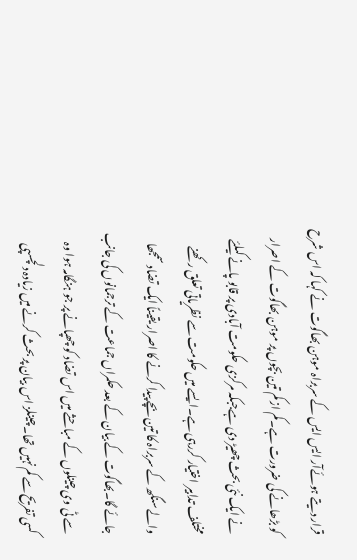قرار دیتے ہوئےآر ایس ایس کے سربراہ موہن بھاگوت نے کہا کہ اس شرح کو بڑھانے کی ضرورت ہے۔کم از کم تین بچوں پر موہن بھاگوت کے اصرار نے ایک نئی بحث چھیڑ دی ہےجبکہ مرکزی حکومت آبادی پر قابو پانے کیلئے مختلف تدابیر اختیار کررہی ہے۔ایسے میں حکومت سے نظریاتی تعلق رکھنے والے سنگھ کے سربراہ کا تین بچے پیدا کرنے کا اصرار یقیناً ایک تضاد سمجھا جائے گا۔بھاگوت کے بیان کے بعد حکمراں جماعت کے ترجمانوں کی جانب سے ٹی وی چینلوں کے مباحثے میں اس تضاد کو چھپانے پر جو ہنگامہ ہوا وہ کسی تفریح سے کم نہیں تھا۔چینلز اس بیان پر بحث کرنے میں زیادہ دلچسپی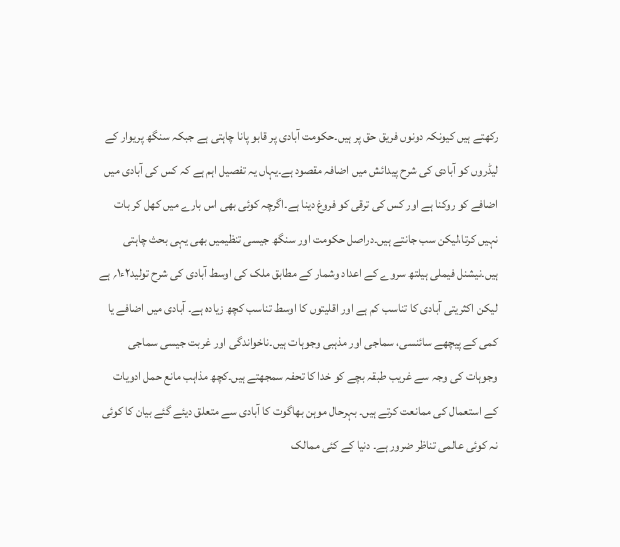رکھتے ہیں کیونکہ دونوں فریق حق پر ہیں۔حکومت آبادی پر قابو پانا چاہتی ہے جبکہ سنگھ پریوار کے لیڈروں کو آبادی کی شرح پیدائش میں اضافہ مقصود ہے۔یہاں یہ تفصیل اہم ہے کہ کس کی آبادی میں اضافے کو روکنا ہے اور کس کی ترقی کو فروغ دینا ہے۔اگرچہ کوئی بھی اس بارے میں کھل کر بات نہیں کرتا،لیکن سب جانتے ہیں۔دراصل حکومت اور سنگھ جیسی تنظیمیں بھی یہی بحث چاہتی ہیں۔نیشنل فیملی ہیلتھ سروے کے اعداد وشمار کے مطابق ملک کی اوسط آبادی کی شرح تولید۲ء۱؍ ہے لیکن اکثریتی آبادی کا تناسب کم ہے اور اقلیتوں کا اوسط تناسب کچھ زیادہ ہے۔ آبادی میں اضافے یا کمی کے پیچھے سائنسی، سماجی اور مذہبی وجوہات ہیں۔ناخواندگی اور غربت جیسی سماجی وجوہات کی وجہ سے غریب طبقہ بچے کو خدا کا تحفہ سمجھتے ہیں۔کچھ مذاہب مانع حمل ادویات کے استعمال کی ممانعت کرتے ہیں۔ بہرحال موہن بھاگوت کا آبادی سے متعلق دیئے گئے بیان کا کوئی نہ کوئی عالمی تناظر ضرور ہے۔ دنیا کے کئی ممالک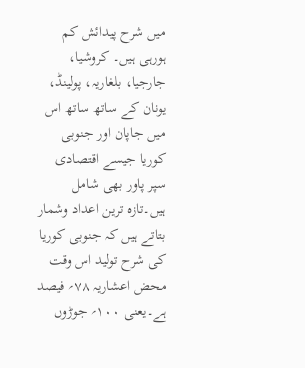میں شرح پیدائش کم ہورہی ہیں۔ کروشیا، جارجیا، بلغاریہ، پولینڈ، یونان کے ساتھ ساتھ اس میں جاپان اور جنوبی کوریا جیسے اقتصادی سپر پاور بھی شامل ہیں۔تازہ ترین اعداد وشمار بتاتے ہیں کہ جنوبی کوریا کی شرح تولید اس وقت محض اعشاریہ ۷۸؍ فیصد ہے۔یعنی ۱۰۰؍ جوڑوں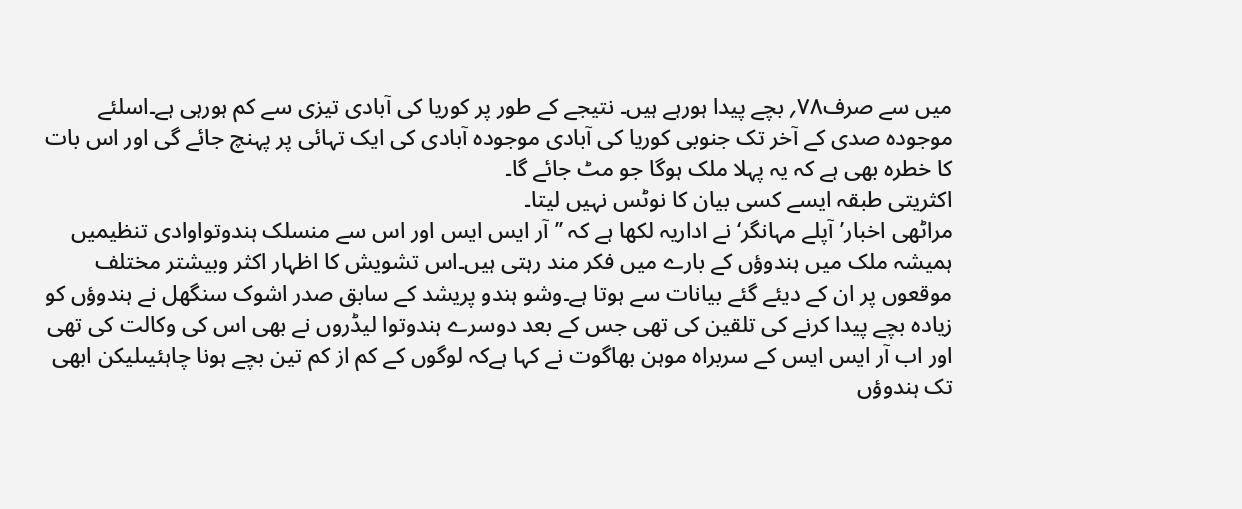میں سے صرف۷۸؍ بچے پیدا ہورہے ہیں۔ نتیجے کے طور پر کوریا کی آبادی تیزی سے کم ہورہی ہے۔اسلئے موجودہ صدی کے آخر تک جنوبی کوریا کی آبادی موجودہ آبادی کی ایک تہائی پر پہنچ جائے گی اور اس بات کا خطرہ بھی ہے کہ یہ پہلا ملک ہوگا جو مٹ جائے گا۔
اکثریتی طبقہ ایسے کسی بیان کا نوٹس نہیں لیتا۔
مراٹھی اخبار’آپلے مہانگر‘ نے اداریہ لکھا ہے کہ ’’آر ایس ایس اور اس سے منسلک ہندوتواوادی تنظیمیں ہمیشہ ملک میں ہندوؤں کے بارے میں فکر مند رہتی ہیں۔اس تشویش کا اظہار اکثر وبیشتر مختلف موقعوں پر ان کے دیئے گئے بیانات سے ہوتا ہے۔وشو ہندو پریشد کے سابق صدر اشوک سنگھل نے ہندوؤں کو زیادہ بچے پیدا کرنے کی تلقین کی تھی جس کے بعد دوسرے ہندوتوا لیڈروں نے بھی اس کی وکالت کی تھی اور اب آر ایس ایس کے سربراہ موہن بھاگوت نے کہا ہےکہ لوگوں کے کم از کم تین بچے ہونا چاہئیںلیکن ابھی تک ہندوؤں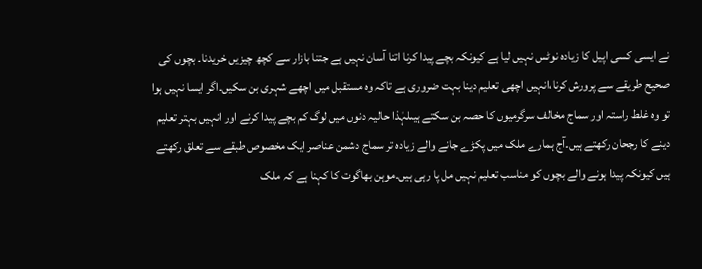نے ایسی کسی اپیل کا زیادہ نوٹس نہیں لیا ہے کیونکہ بچے پیدا کرنا اتنا آسان نہیں ہے جتنا بازار سے کچھ چیزیں خریدنا۔ بچوں کی صحیح طریقے سے پرورش کرنا،انہیں اچھی تعلیم دینا بہت ضروری ہے تاکہ وہ مستقبل میں اچھے شہری بن سکیں۔اگر ایسا نہیں ہوا تو وہ غلط راستہ اور سماج مخالف سرگرمیوں کا حصہ بن سکتے ہیںلہٰذا حالیہ دنوں میں لوگ کم بچے پیدا کرنے اور انہیں بہتر تعلیم دینے کا رجحان رکھتے ہیں۔آج ہمارے ملک میں پکڑے جانے والے زیادہ تر سماج دشمن عناصر ایک مخصوص طبقے سے تعلق رکھتے ہیں کیونکہ پیدا ہونے والے بچوں کو مناسب تعلیم نہیں مل پا رہی ہیں۔موہن بھاگوت کا کہنا ہے کہ ملک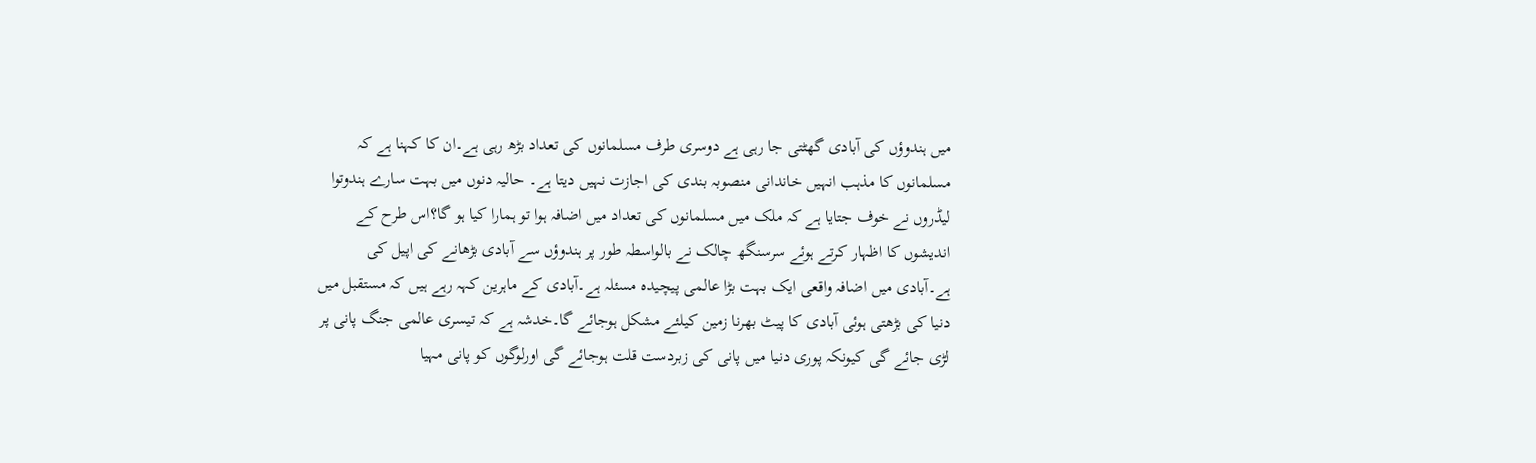میں ہندوؤں کی آبادی گھٹتی جا رہی ہے دوسری طرف مسلمانوں کی تعداد بڑھ رہی ہے۔ان کا کہنا ہے کہ مسلمانوں کا مذہب انہیں خاندانی منصوبہ بندی کی اجازت نہیں دیتا ہے۔ حالیہ دنوں میں بہت سارے ہندوتوا لیڈروں نے خوف جتایا ہے کہ ملک میں مسلمانوں کی تعداد میں اضافہ ہوا تو ہمارا کیا ہو گا؟اس طرح کے اندیشوں کا اظہار کرتے ہوئے سرسنگھ چالک نے بالواسطہ طور پر ہندوؤں سے آبادی بڑھانے کی اپیل کی ہے۔آبادی میں اضافہ واقعی ایک بہت بڑا عالمی پیچیدہ مسئلہ ہے۔آبادی کے ماہرین کہہ رہے ہیں کہ مستقبل میں دنیا کی بڑھتی ہوئی آبادی کا پیٹ بھرنا زمین کیلئے مشکل ہوجائے گا۔خدشہ ہے کہ تیسری عالمی جنگ پانی پر لڑی جائے گی کیونکہ پوری دنیا میں پانی کی زبردست قلت ہوجائے گی اورلوگوں کو پانی مہیا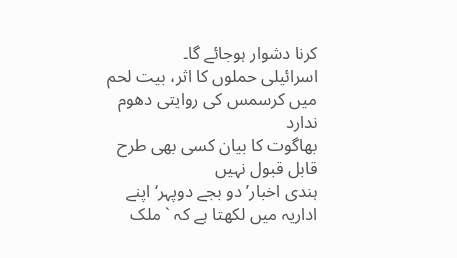کرنا دشوار ہوجائے گا۔
اسرائیلی حملوں کا اثر، بیت لحم میں کرسمس کی روایتی دھوم ندارد
بھاگوت کا بیان کسی بھی طرح قابل قبول نہیں
ہندی اخبار’ دو بجے دوپہر‘ اپنے اداریہ میں لکھتا ہے کہ ` ملک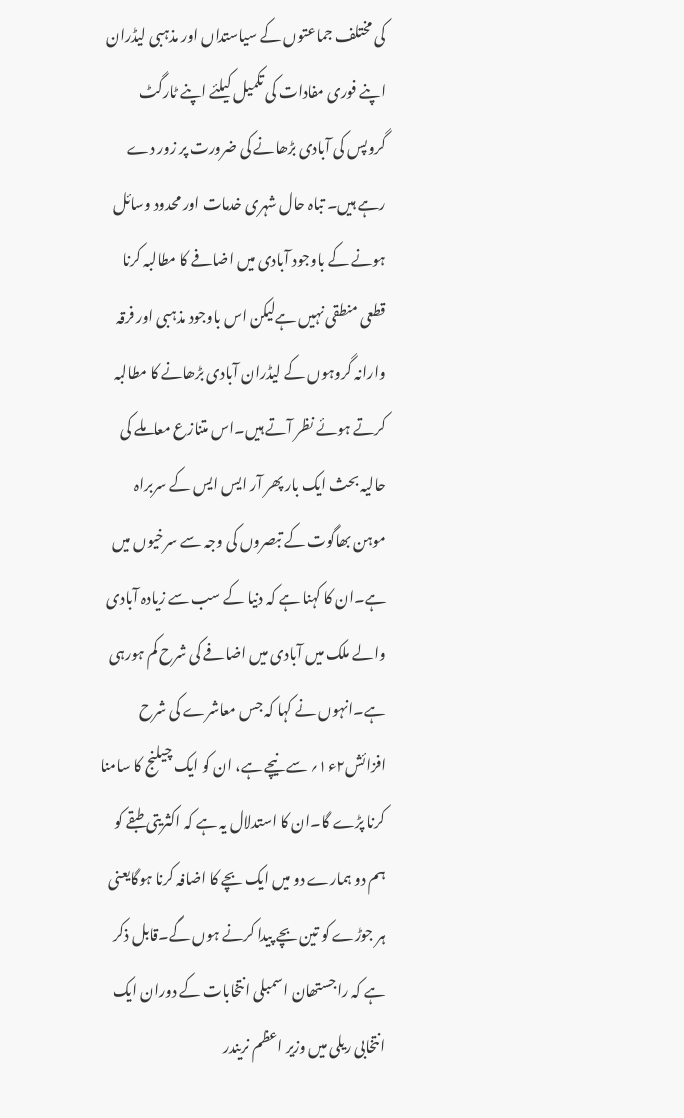کی مختلف جماعتوں کے سیاستداں اور مذہبی لیڈران اپنے فوری مفادات کی تکمیل کیلئے اپنے ٹارگٹ گروپس کی آبادی بڑھانے کی ضرورت پر زور دے رہے ہیں۔ تباہ حال شہری خدمات اور محدود وسائل ہونے کے باوجود آبادی میں اضافے کا مطالبہ کرنا قطعی منطقی نہیں ہےلیکن اس باوجود مذہبی اور فرقہ وارانہ گروہوں کے لیڈران آبادی بڑھانے کا مطالبہ کرتے ہوئے نظر آتے ہیں۔اس متنازع معاملے کی حالیہ بحث ایک بار پھر آر ایس ایس کے سربراہ موہن بھاگوت کے تبصروں کی وجہ سے سرخیوں میں ہے۔ان کا کہنا ہے کہ دنیا کے سب سے زیادہ آبادی والے ملک میں آبادی میں اضافے کی شرح کم ہورہی ہے۔انہوں نے کہا کہ جس معاشرے کی شرح افزائش۲ء۱؍ سے نیچے ہے، ان کو ایک چیلنج کا سامنا کرنا پڑے گا۔ان کا استدلال یہ ہے کہ اکثریتی طبقے کو ہم دو ہمارے دو میں ایک بچے کا اضافہ کرنا ہوگایعنی ہر جوڑے کو تین بچے پیدا کرنے ہوں گے۔قابل ذکر ہے کہ راجستھان اسمبلی انتخابات کے دوران ایک انتخابی ریلی میں وزیر اعظم نریندر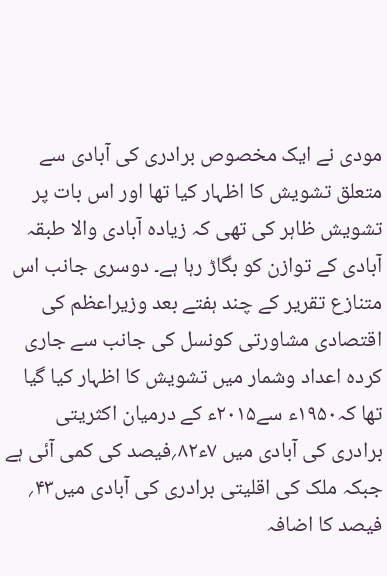مودی نے ایک مخصوص برادری کی آبادی سے متعلق تشویش کا اظہار کیا تھا اور اس بات پر تشویش ظاہر کی تھی کہ زیادہ آبادی والا طبقہ آبادی کے توازن کو بگاڑ رہا ہے۔ دوسری جانب اس متنازع تقریر کے چند ہفتے بعد وزیراعظم کی اقتصادی مشاورتی کونسل کی جانب سے جاری کردہ اعداد وشمار میں تشویش کا اظہار کیا گیا تھا کہ۱۹۵۰ء سے۲۰۱۵ء کے درمیان اکثریتی برادری کی آبادی میں ۷ء۸۲؍فیصد کی کمی آئی ہے جبکہ ملک کی اقلیتی برادری کی آبادی میں۴۳؍ فیصد کا اضافہ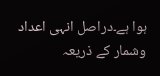ہوا ہے۔دراصل انہی اعداد وشمار کے ذریعہ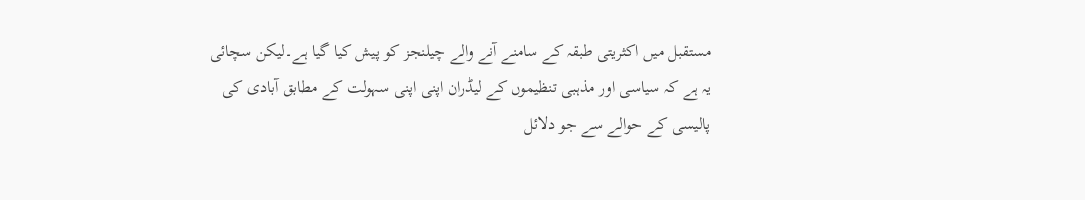مستقبل میں اکثریتی طبقہ کے سامنے آنے والے چیلنجز کو پیش کیا گیا ہے۔لیکن سچائی یہ ہے کہ سیاسی اور مذہبی تنظیموں کے لیڈران اپنی اپنی سہولت کے مطابق آبادی کی پالیسی کے حوالے سے جو دلائل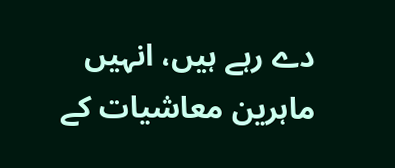دے رہے ہیں، انہیں ماہرین معاشیات کے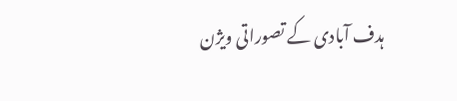ہدف آبادی کے تصوراتی ویژن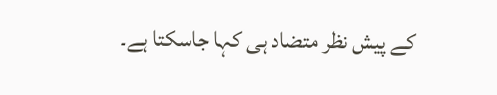کے پیش نظر متضاد ہی کہا جاسکتا ہے۔